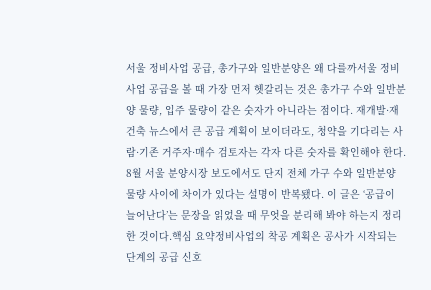서울 정비사업 공급, 총가구와 일반분양은 왜 다를까서울 정비사업 공급을 볼 때 가장 먼저 헷갈리는 것은 총가구 수와 일반분양 물량, 입주 물량이 같은 숫자가 아니라는 점이다. 재개발·재건축 뉴스에서 큰 공급 계획이 보이더라도, 청약을 기다리는 사람·기존 거주자·매수 검토자는 각자 다른 숫자를 확인해야 한다. 8월 서울 분양시장 보도에서도 단지 전체 가구 수와 일반분양 물량 사이에 차이가 있다는 설명이 반복됐다. 이 글은 ‘공급이 늘어난다’는 문장을 읽었을 때 무엇을 분리해 봐야 하는지 정리한 것이다.핵심 요약정비사업의 착공 계획은 공사가 시작되는 단계의 공급 신호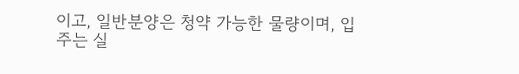이고, 일반분양은 청약 가능한 물량이며, 입주는 실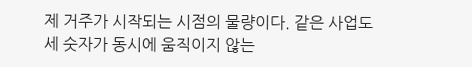제 거주가 시작되는 시점의 물량이다. 같은 사업도 세 숫자가 동시에 움직이지 않는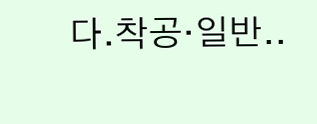다.착공·일반..